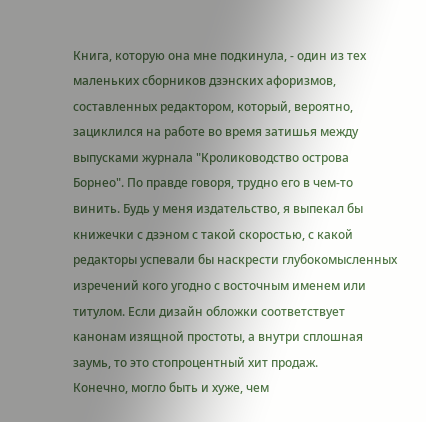Книга, которую она мне подкинула, - один из тех маленьких сборников дзэнских афоризмов, составленных редактором, который, вероятно, зациклился на работе во время затишья между выпусками журнала "Кролиководство острова Борнео". По правде говоря, трудно его в чем-то винить. Будь у меня издательство, я выпекал бы книжечки с дзэном с такой скоростью, с какой редакторы успевали бы наскрести глубокомысленных изречений кого угодно с восточным именем или титулом. Если дизайн обложки соответствует канонам изящной простоты, а внутри сплошная заумь, то это стопроцентный хит продаж.
Конечно, могло быть и хуже, чем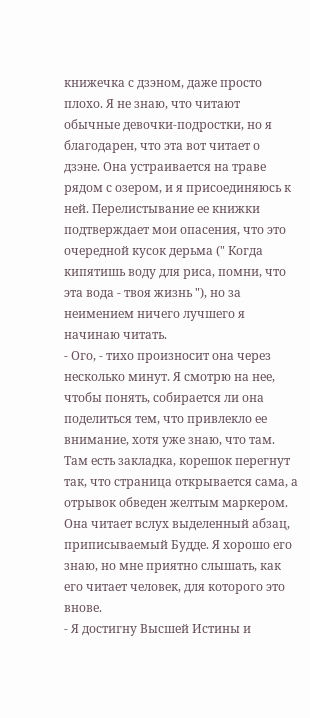книжечка с дзэном, даже просто плохо. Я не знаю, что читают обычные девочки-подростки, но я благодарен, что эта вот читает о дзэне. Она устраивается на траве рядом с озером, и я присоединяюсь к ней. Перелистывание ее книжки подтверждает мои опасения, что это очередной кусок дерьма (" Когда кипятишь воду для риса, помни, что эта вода - твоя жизнь "), но за неимением ничего лучшего я начинаю читать.
- Ого, - тихо произносит она через несколько минут. Я смотрю на нее, чтобы понять, собирается ли она поделиться тем, что привлекло ее внимание, хотя уже знаю, что там. Там есть закладка, корешок перегнут так, что страница открывается сама, а отрывок обведен желтым маркером. Она читает вслух выделенный абзац, приписываемый Будде. Я хорошо его знаю, но мне приятно слышать, как его читает человек, для которого это внове.
- Я достигну Высшей Истины и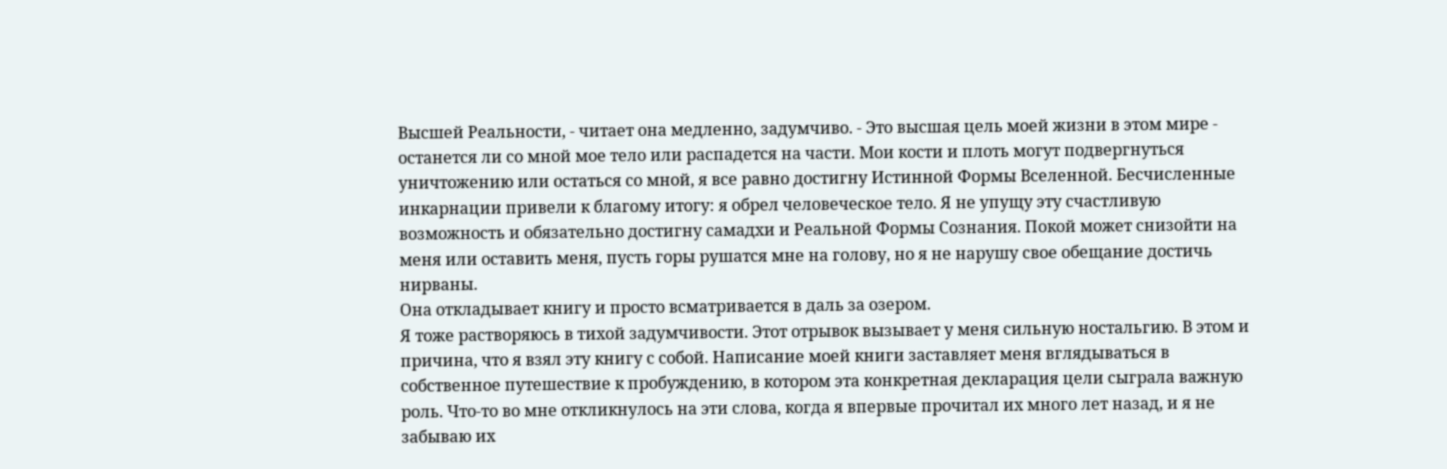Высшей Реальности, - читает она медленно, задумчиво. - Это высшая цель моей жизни в этом мире - останется ли со мной мое тело или распадется на части. Мои кости и плоть могут подвергнуться уничтожению или остаться со мной, я все равно достигну Истинной Формы Вселенной. Бесчисленные инкарнации привели к благому итогу: я обрел человеческое тело. Я не упущу эту счастливую возможность и обязательно достигну самадхи и Реальной Формы Сознания. Покой может снизойти на меня или оставить меня, пусть горы рушатся мне на голову, но я не нарушу свое обещание достичь нирваны.
Она откладывает книгу и просто всматривается в даль за озером.
Я тоже растворяюсь в тихой задумчивости. Этот отрывок вызывает у меня сильную ностальгию. В этом и причина, что я взял эту книгу с собой. Написание моей книги заставляет меня вглядываться в собственное путешествие к пробуждению, в котором эта конкретная декларация цели сыграла важную роль. Что-то во мне откликнулось на эти слова, когда я впервые прочитал их много лет назад, и я не забываю их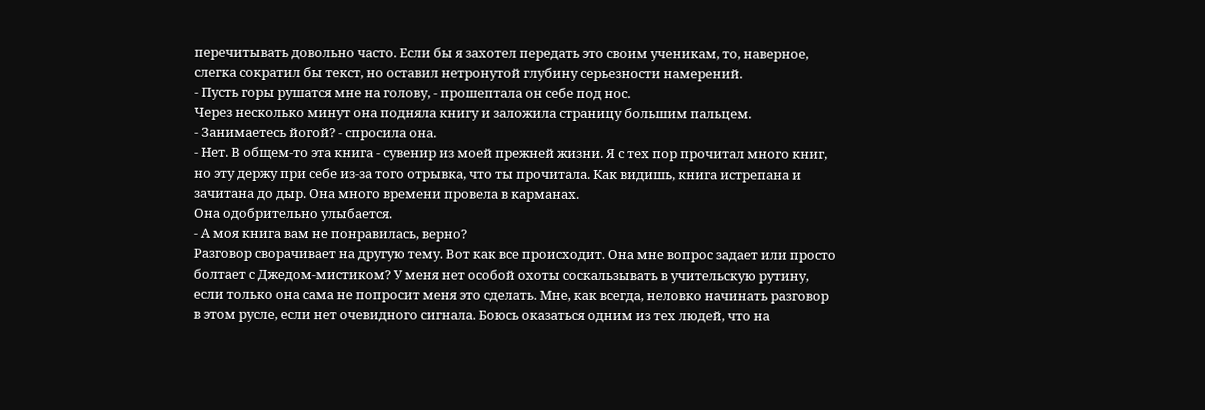перечитывать довольно часто. Если бы я захотел передать это своим ученикам, то, наверное, слегка сократил бы текст, но оставил нетронутой глубину серьезности намерений.
- Пусть горы рушатся мне на голову, - прошептала он себе под нос.
Через несколько минут она подняла книгу и заложила страницу большим пальцем.
- Занимаетесь йогой? - спросила она.
- Нет. В общем-то эта книга - сувенир из моей прежней жизни. Я с тех пор прочитал много книг, но эту держу при себе из-за того отрывка, что ты прочитала. Как видишь, книга истрепана и зачитана до дыр. Она много времени провела в карманах.
Она одобрительно улыбается.
- А моя книга вам не понравилась, верно?
Разговор сворачивает на другую тему. Вот как все происходит. Она мне вопрос задает или просто болтает с Джедом-мистиком? У меня нет особой охоты соскальзывать в учительскую рутину, если только она сама не попросит меня это сделать. Мне, как всегда, неловко начинать разговор в этом русле, если нет очевидного сигнала. Боюсь оказаться одним из тех людей, что на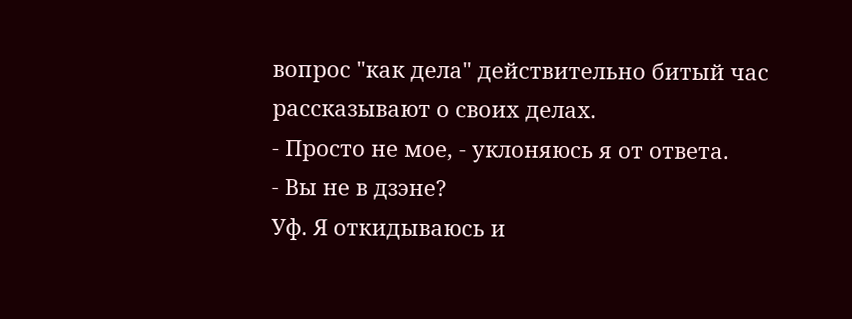вопрос "как дела" действительно битый час рассказывают о своих делах.
- Просто не мое, - уклоняюсь я от ответа.
- Вы не в дзэне?
Уф. Я откидываюсь и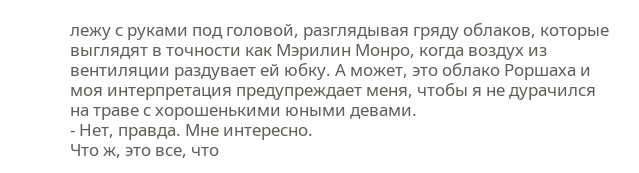лежу с руками под головой, разглядывая гряду облаков, которые выглядят в точности как Мэрилин Монро, когда воздух из вентиляции раздувает ей юбку. А может, это облако Роршаха и моя интерпретация предупреждает меня, чтобы я не дурачился на траве с хорошенькими юными девами.
- Нет, правда. Мне интересно.
Что ж, это все, что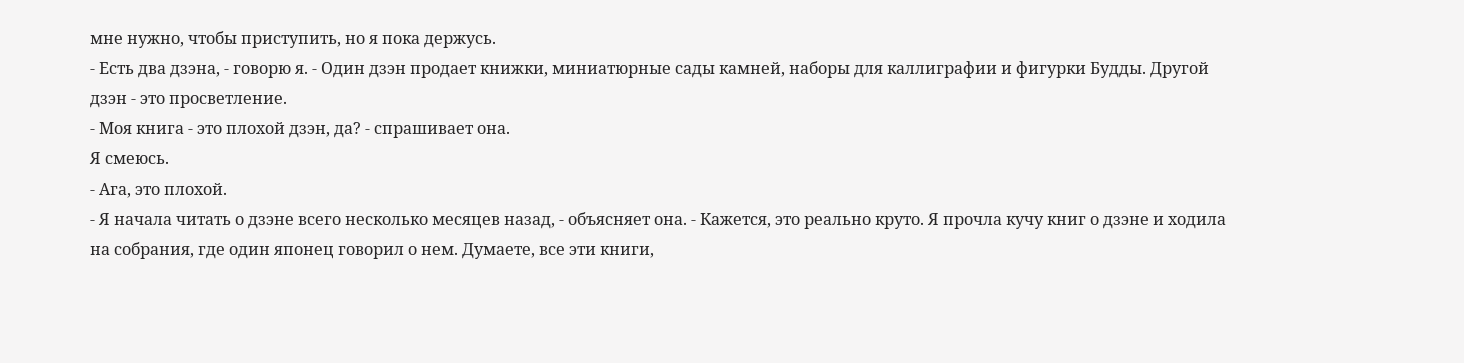мне нужно, чтобы приступить, но я пока держусь.
- Есть два дзэна, - говорю я. - Один дзэн продает книжки, миниатюрные сады камней, наборы для каллиграфии и фигурки Будды. Другой дзэн - это просветление.
- Моя книга - это плохой дзэн, да? - спрашивает она.
Я смеюсь.
- Ага, это плохой.
- Я начала читать о дзэне всего несколько месяцев назад, - объясняет она. - Кажется, это реально круто. Я прочла кучу книг о дзэне и ходила на собрания, где один японец говорил о нем. Думаете, все эти книги,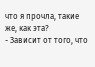что я прочла, такие же, как эта?
- Зависит от того, что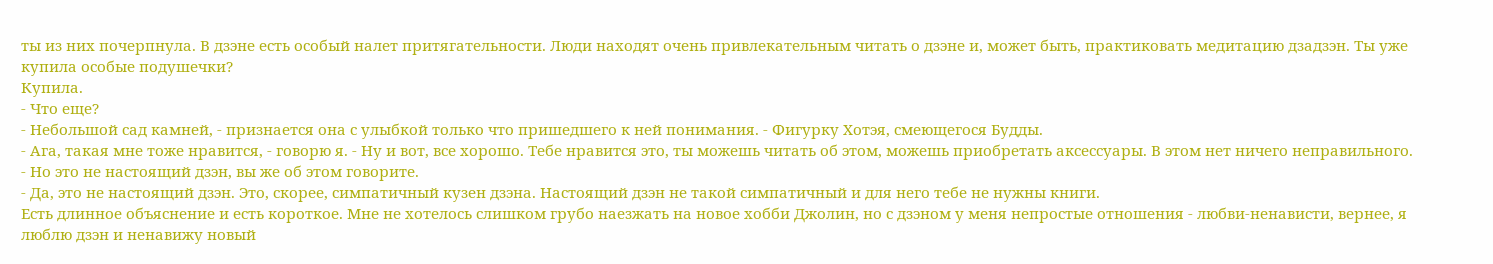ты из них почерпнула. В дзэне есть особый налет притягательности. Люди находят очень привлекательным читать о дзэне и, может быть, практиковать медитацию дзадзэн. Ты уже купила особые подушечки?
Купила.
- Что еще?
- Небольшой сад камней, - признается она с улыбкой только что пришедшего к ней понимания. - Фигурку Хотэя, смеющегося Будды.
- Ага, такая мне тоже нравится, - говорю я. - Ну и вот, все хорошо. Тебе нравится это, ты можешь читать об этом, можешь приобретать аксессуары. В этом нет ничего неправильного.
- Но это не настоящий дзэн, вы же об этом говорите.
- Да, это не настоящий дзэн. Это, скорее, симпатичный кузен дзэна. Настоящий дзэн не такой симпатичный и для него тебе не нужны книги.
Есть длинное объяснение и есть короткое. Мне не хотелось слишком грубо наезжать на новое хобби Джолин, но с дзэном у меня непростые отношения - любви-ненависти, вернее, я люблю дзэн и ненавижу новый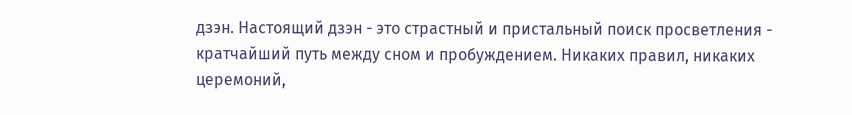дзэн. Настоящий дзэн - это страстный и пристальный поиск просветления - кратчайший путь между сном и пробуждением. Никаких правил, никаких церемоний,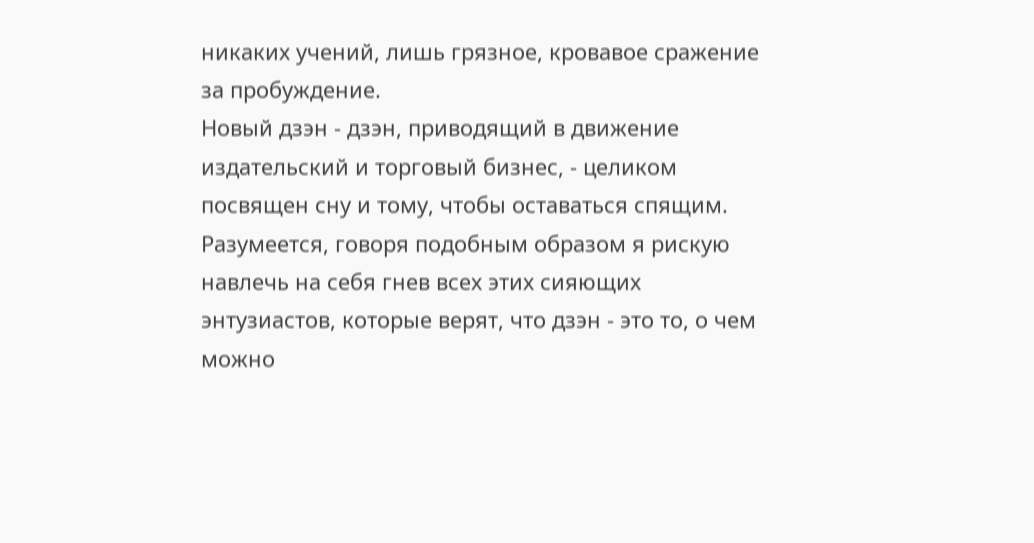никаких учений, лишь грязное, кровавое сражение за пробуждение.
Новый дзэн - дзэн, приводящий в движение издательский и торговый бизнес, - целиком посвящен сну и тому, чтобы оставаться спящим. Разумеется, говоря подобным образом я рискую навлечь на себя гнев всех этих сияющих энтузиастов, которые верят, что дзэн - это то, о чем можно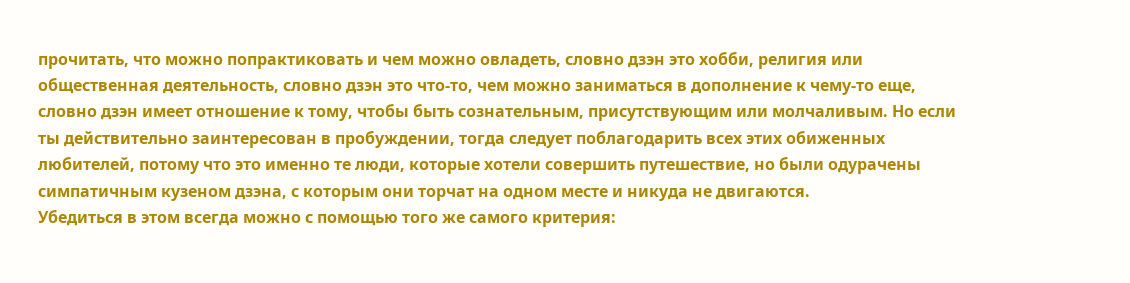прочитать, что можно попрактиковать и чем можно овладеть, словно дзэн это хобби, религия или общественная деятельность, словно дзэн это что-то, чем можно заниматься в дополнение к чему-то еще, словно дзэн имеет отношение к тому, чтобы быть сознательным, присутствующим или молчаливым. Но если ты действительно заинтересован в пробуждении, тогда следует поблагодарить всех этих обиженных любителей, потому что это именно те люди, которые хотели совершить путешествие, но были одурачены симпатичным кузеном дзэна, с которым они торчат на одном месте и никуда не двигаются.
Убедиться в этом всегда можно с помощью того же самого критерия: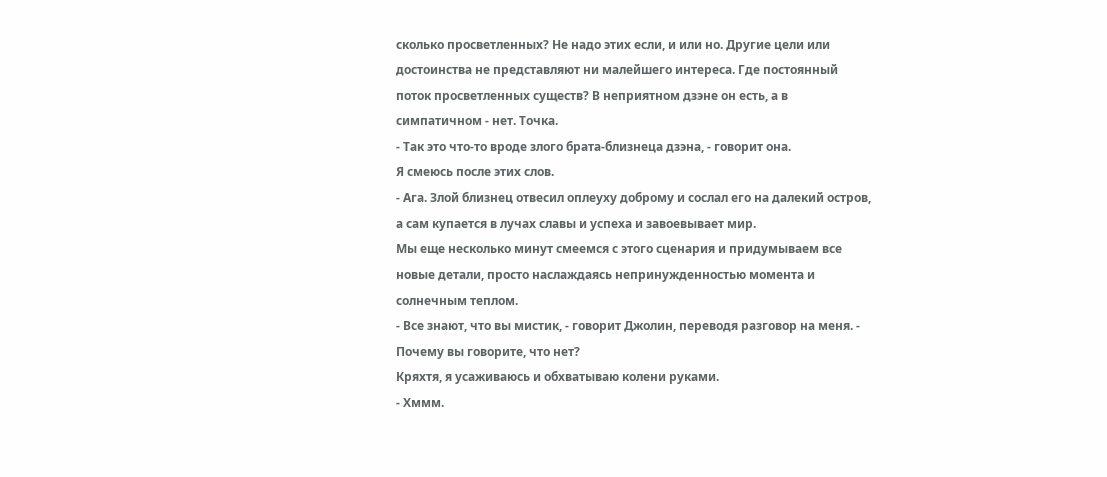сколько просветленных? Не надо этих если, и или но. Другие цели или достоинства не представляют ни малейшего интереса. Где постоянный поток просветленных существ? В неприятном дзэне он есть, а в симпатичном - нет. Точка.
- Так это что-то вроде злого брата-близнеца дзэна, - говорит она.
Я смеюсь после этих слов.
- Ага. Злой близнец отвесил оплеуху доброму и сослал его на далекий остров, а сам купается в лучах славы и успеха и завоевывает мир.
Мы еще несколько минут смеемся с этого сценария и придумываем все новые детали, просто наслаждаясь непринужденностью момента и солнечным теплом.
- Все знают, что вы мистик, - говорит Джолин, переводя разговор на меня. - Почему вы говорите, что нет?
Кряхтя, я усаживаюсь и обхватываю колени руками.
- Хммм.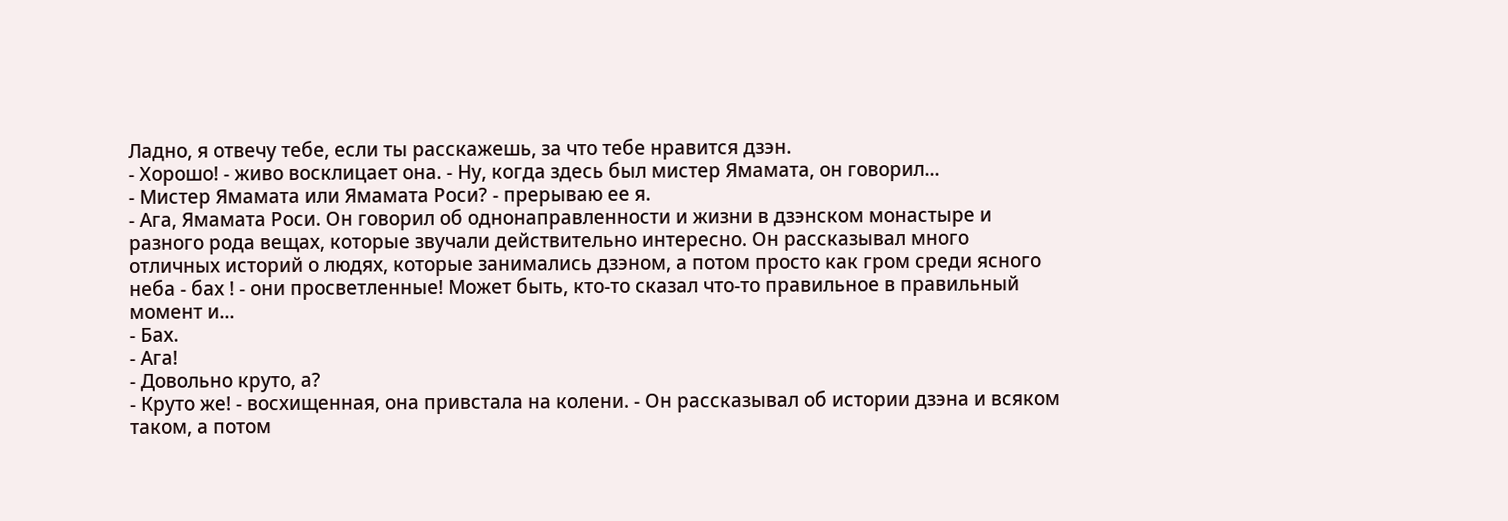Ладно, я отвечу тебе, если ты расскажешь, за что тебе нравится дзэн.
- Хорошо! - живо восклицает она. - Ну, когда здесь был мистер Ямамата, он говорил...
- Мистер Ямамата или Ямамата Роси? - прерываю ее я.
- Ага, Ямамата Роси. Он говорил об однонаправленности и жизни в дзэнском монастыре и разного рода вещах, которые звучали действительно интересно. Он рассказывал много отличных историй о людях, которые занимались дзэном, а потом просто как гром среди ясного неба - бах ! - они просветленные! Может быть, кто-то сказал что-то правильное в правильный момент и...
- Бах.
- Ага!
- Довольно круто, а?
- Круто же! - восхищенная, она привстала на колени. - Он рассказывал об истории дзэна и всяком таком, а потом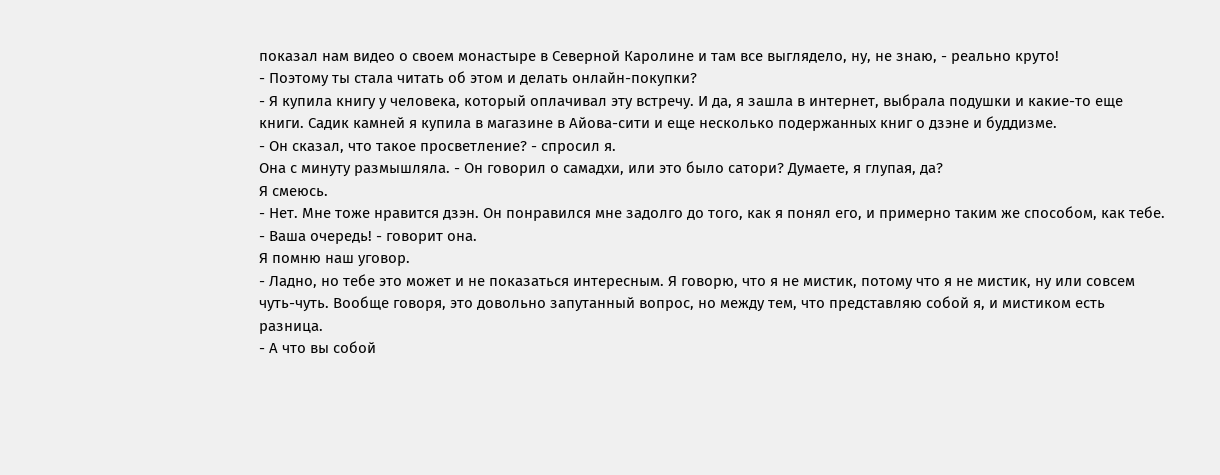показал нам видео о своем монастыре в Северной Каролине и там все выглядело, ну, не знаю, - реально круто!
- Поэтому ты стала читать об этом и делать онлайн-покупки?
- Я купила книгу у человека, который оплачивал эту встречу. И да, я зашла в интернет, выбрала подушки и какие-то еще книги. Садик камней я купила в магазине в Айова-сити и еще несколько подержанных книг о дзэне и буддизме.
- Он сказал, что такое просветление? - спросил я.
Она с минуту размышляла. - Он говорил о самадхи, или это было сатори? Думаете, я глупая, да?
Я смеюсь.
- Нет. Мне тоже нравится дзэн. Он понравился мне задолго до того, как я понял его, и примерно таким же способом, как тебе.
- Ваша очередь! - говорит она.
Я помню наш уговор.
- Ладно, но тебе это может и не показаться интересным. Я говорю, что я не мистик, потому что я не мистик, ну или совсем чуть-чуть. Вообще говоря, это довольно запутанный вопрос, но между тем, что представляю собой я, и мистиком есть разница.
- А что вы собой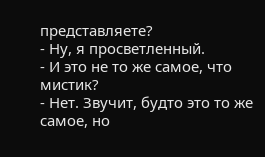представляете?
- Ну, я просветленный.
- И это не то же самое, что мистик?
- Нет. Звучит, будто это то же самое, но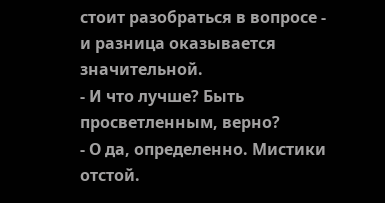стоит разобраться в вопросе - и разница оказывается значительной.
- И что лучше? Быть просветленным, верно?
- О да, определенно. Мистики отстой.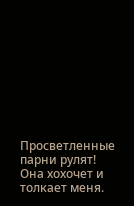Просветленные парни рулят!
Она хохочет и толкает меня.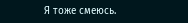Я тоже смеюсь.